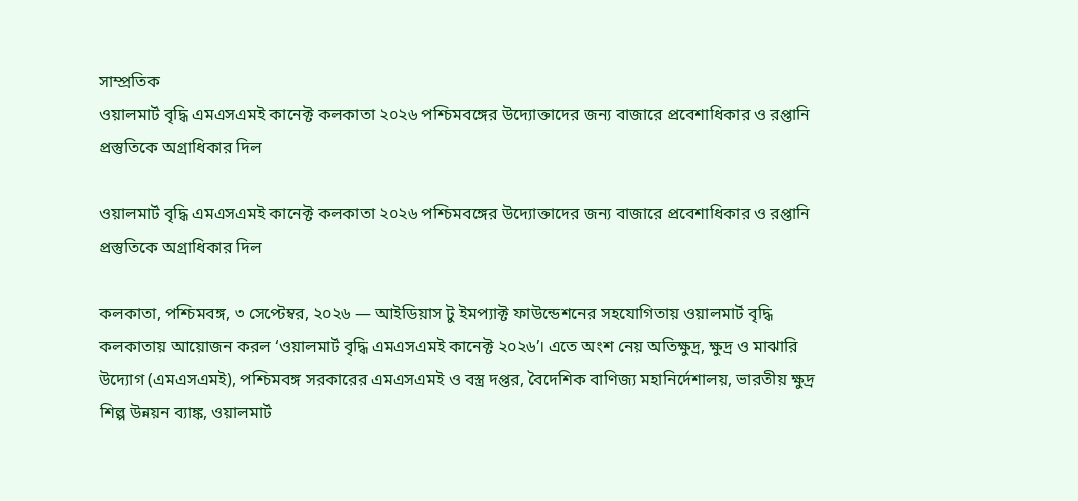সাম্প্রতিক
ওয়ালমার্ট বৃদ্ধি এমএসএমই কানেক্ট কলকাতা ২০২৬ পশ্চিমবঙ্গের উদ্যোক্তাদের জন্য বাজারে প্রবেশাধিকার ও রপ্তানি প্রস্তুতিকে অগ্রাধিকার দিল

ওয়ালমার্ট বৃদ্ধি এমএসএমই কানেক্ট কলকাতা ২০২৬ পশ্চিমবঙ্গের উদ্যোক্তাদের জন্য বাজারে প্রবেশাধিকার ও রপ্তানি প্রস্তুতিকে অগ্রাধিকার দিল

কলকাতা, পশ্চিমবঙ্গ, ৩ সেপ্টেম্বর, ২০২৬ — আইডিয়াস টু ইমপ্যাক্ট ফাউন্ডেশনের সহযোগিতায় ওয়ালমার্ট বৃদ্ধি কলকাতায় আয়োজন করল ‘ওয়ালমার্ট বৃদ্ধি এমএসএমই কানেক্ট ২০২৬’। এতে অংশ নেয় অতিক্ষুদ্র, ক্ষুদ্র ও মাঝারি উদ্যোগ (এমএসএমই), পশ্চিমবঙ্গ সরকারের এমএসএমই ও বস্ত্র দপ্তর, বৈদেশিক বাণিজ্য মহানির্দেশালয়, ভারতীয় ক্ষুদ্র শিল্প উন্নয়ন ব্যাঙ্ক, ওয়ালমার্ট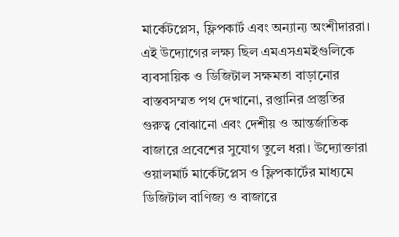মার্কেটপ্লেস, ফ্লিপকার্ট এবং অন্যান্য অংশীদাররা।
এই উদ্যোগের লক্ষ্য ছিল এমএসএমইগুলিকে ব্যবসায়িক ও ডিজিটাল সক্ষমতা বাড়ানোর বাস্তবসম্মত পথ দেখানো, রপ্তানির প্রস্তুতির গুরুত্ব বোঝানো এবং দেশীয় ও আন্তর্জাতিক বাজারে প্রবেশের সুযোগ তুলে ধরা। উদ্যোক্তারা ওয়ালমার্ট মার্কেটপ্লেস ও ফ্লিপকার্টের মাধ্যমে ডিজিটাল বাণিজ্য ও বাজারে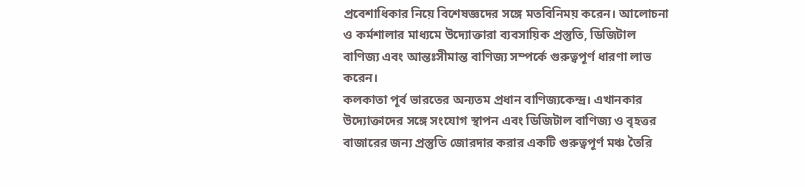প্রবেশাধিকার নিয়ে বিশেষজ্ঞদের সঙ্গে মতবিনিময় করেন। আলোচনা ও কর্মশালার মাধ্যমে উদ্যোক্তারা ব্যবসায়িক প্রস্তুতি, ডিজিটাল বাণিজ্য এবং আন্তঃসীমান্ত বাণিজ্য সম্পর্কে গুরুত্বপূর্ণ ধারণা লাভ করেন।
কলকাতা পূর্ব ভারতের অন্যতম প্রধান বাণিজ্যকেন্দ্র। এখানকার উদ্যোক্তাদের সঙ্গে সংযোগ স্থাপন এবং ডিজিটাল বাণিজ্য ও বৃহত্তর বাজারের জন্য প্রস্তুতি জোরদার করার একটি গুরুত্বপূর্ণ মঞ্চ তৈরি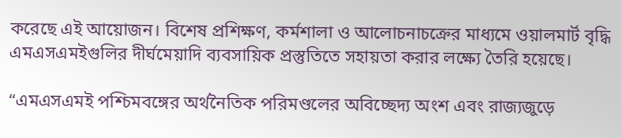করেছে এই আয়োজন। বিশেষ প্রশিক্ষণ, কর্মশালা ও আলোচনাচক্রের মাধ্যমে ওয়ালমার্ট বৃদ্ধি এমএসএমইগুলির দীর্ঘমেয়াদি ব্যবসায়িক প্রস্তুতিতে সহায়তা করার লক্ষ্যে তৈরি হয়েছে।

“এমএসএমই পশ্চিমবঙ্গের অর্থনৈতিক পরিমণ্ডলের অবিচ্ছেদ্য অংশ এবং রাজ্যজুড়ে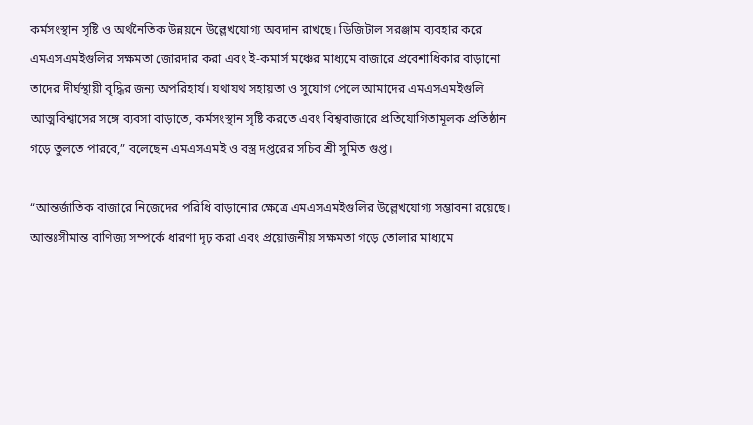কর্মসংস্থান সৃষ্টি ও অর্থনৈতিক উন্নয়নে উল্লেখযোগ্য অবদান রাখছে। ডিজিটাল সরঞ্জাম ব্যবহার করে এমএসএমইগুলির সক্ষমতা জোরদার করা এবং ই-কমার্স মঞ্চের মাধ্যমে বাজারে প্রবেশাধিকার বাড়ানো তাদের দীর্ঘস্থায়ী বৃদ্ধির জন্য অপরিহার্য। যথাযথ সহায়তা ও সুযোগ পেলে আমাদের এমএসএমইগুলি আত্মবিশ্বাসের সঙ্গে ব্যবসা বাড়াতে, কর্মসংস্থান সৃষ্টি করতে এবং বিশ্ববাজারে প্রতিযোগিতামূলক প্রতিষ্ঠান গড়ে তুলতে পারবে,” বলেছেন এমএসএমই ও বস্ত্র দপ্তরের সচিব শ্রী সুমিত গুপ্ত।

“আন্তর্জাতিক বাজারে নিজেদের পরিধি বাড়ানোর ক্ষেত্রে এমএসএমইগুলির উল্লেখযোগ্য সম্ভাবনা রয়েছে। আন্তঃসীমান্ত বাণিজ্য সম্পর্কে ধারণা দৃঢ় করা এবং প্রয়োজনীয় সক্ষমতা গড়ে তোলার মাধ্যমে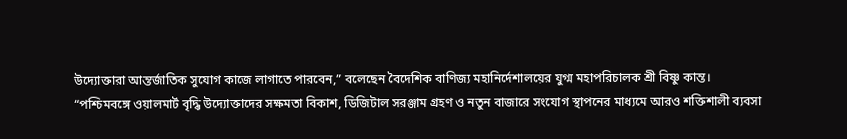উদ্যোক্তারা আন্তর্জাতিক সুযোগ কাজে লাগাতে পারবেন,” বলেছেন বৈদেশিক বাণিজ্য মহানির্দেশালয়ের যুগ্ম মহাপরিচালক শ্রী বিষ্ণু কান্ত।
“পশ্চিমবঙ্গে ওয়ালমার্ট বৃদ্ধি উদ্যোক্তাদের সক্ষমতা বিকাশ, ডিজিটাল সরঞ্জাম গ্রহণ ও নতুন বাজারে সংযোগ স্থাপনের মাধ্যমে আরও শক্তিশালী ব্যবসা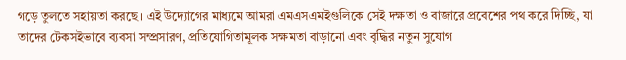গড়ে তুলতে সহায়তা করছে। এই উদ্যোগের মাধ্যমে আমরা এমএসএমইগুলিকে সেই দক্ষতা ও বাজারে প্রবেশের পথ করে দিচ্ছি, যা তাদের টেকসইভাবে ব্যবসা সম্প্রসারণ, প্রতিযোগিতামূলক সক্ষমতা বাড়ানো এবং বৃদ্ধির নতুন সুযোগ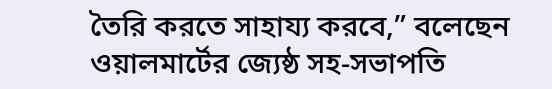তৈরি করতে সাহায্য করবে,” বলেছেন ওয়ালমার্টের জ্যেষ্ঠ সহ-সভাপতি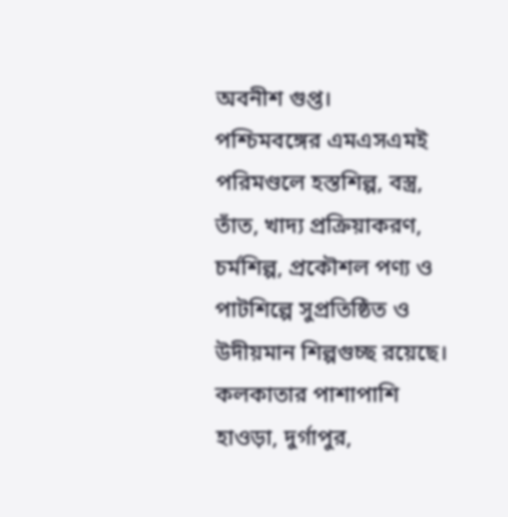অবনীশ গুপ্ত।
পশ্চিমবঙ্গের এমএসএমই পরিমণ্ডলে হস্তশিল্প, বস্ত্র, তাঁত, খাদ্য প্রক্রিয়াকরণ, চর্মশিল্প, প্রকৌশল পণ্য ও পাটশিল্পে সুপ্রতিষ্ঠিত ও উদীয়মান শিল্পগুচ্ছ রয়েছে। কলকাতার পাশাপাশি হাওড়া, দুর্গাপুর,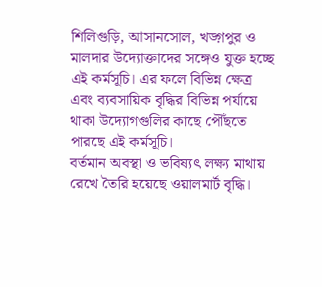শিলিগুড়ি, আসানসোল, খড়্গপুর ও মালদার উদ্যোক্তাদের সঙ্গেও যুক্ত হচ্ছে এই কর্মসূচি। এর ফলে বিভিন্ন ক্ষেত্র এবং ব্যবসায়িক বৃদ্ধির বিভিন্ন পর্যায়ে থাকা উদ্যোগগুলির কাছে পৌঁছতে পারছে এই কর্মসূচি।
বর্তমান অবস্থা ও ভবিষ্যৎ লক্ষ্য মাথায় রেখে তৈরি হয়েছে ওয়ালমার্ট বৃদ্ধি।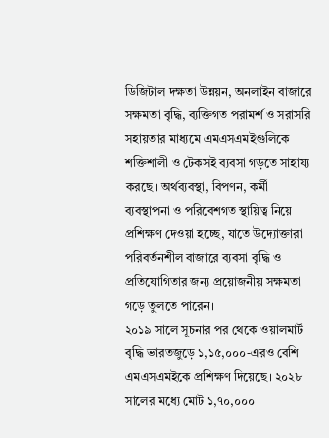ডিজিটাল দক্ষতা উন্নয়ন, অনলাইন বাজারে সক্ষমতা বৃদ্ধি, ব্যক্তিগত পরামর্শ ও সরাসরি সহায়তার মাধ্যমে এমএসএমইগুলিকে শক্তিশালী ও টেকসই ব্যবসা গড়তে সাহায্য করছে। অর্থব্যবস্থা, বিপণন, কর্মী ব্যবস্থাপনা ও পরিবেশগত স্থায়িত্ব নিয়ে প্রশিক্ষণ দেওয়া হচ্ছে, যাতে উদ্যোক্তারা পরিবর্তনশীল বাজারে ব্যবসা বৃদ্ধি ও প্রতিযোগিতার জন্য প্রয়োজনীয় সক্ষমতা গড়ে তুলতে পারেন।
২০১৯ সালে সূচনার পর থেকে ওয়ালমার্ট বৃদ্ধি ভারতজুড়ে ১,১৫,০০০-এরও বেশি এমএসএমইকে প্রশিক্ষণ দিয়েছে। ২০২৮ সালের মধ্যে মোট ১,৭০,০০০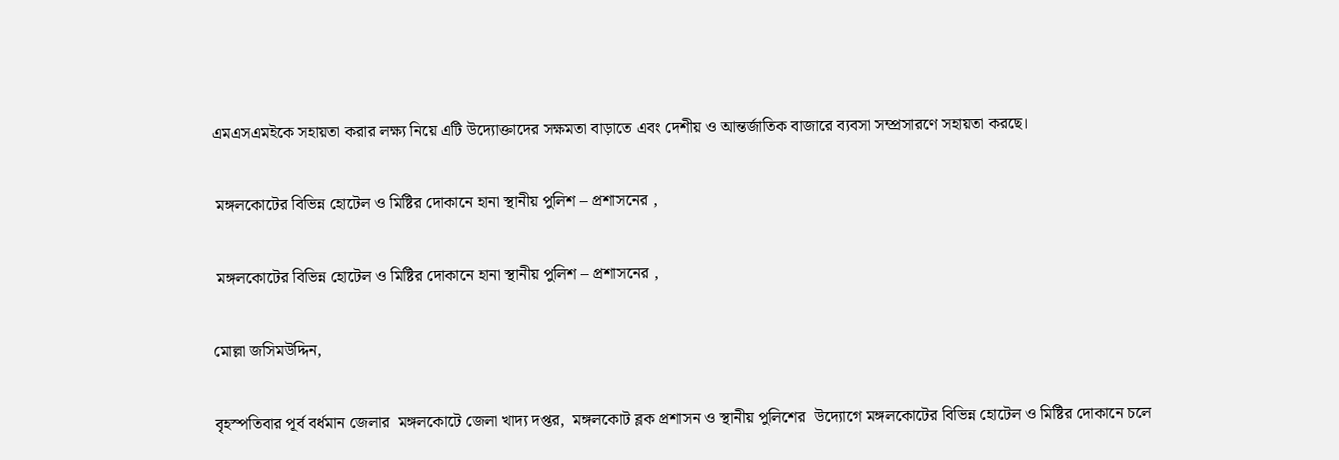এমএসএমইকে সহায়তা করার লক্ষ্য নিয়ে এটি উদ্যোক্তাদের সক্ষমতা বাড়াতে এবং দেশীয় ও আন্তর্জাতিক বাজারে ব্যবসা সম্প্রসারণে সহায়তা করছে।

 মঙ্গলকোটের বিভিন্ন হোটেল ও মিষ্টির দোকানে হানা স্থানীয় পুলিশ – প্রশাসনের ,

 মঙ্গলকোটের বিভিন্ন হোটেল ও মিষ্টির দোকানে হানা স্থানীয় পুলিশ – প্রশাসনের ,

মোল্লা জসিমউদ্দিন,

বৃহস্পতিবার পূর্ব বর্ধমান জেলার  মঙ্গলকোটে জেলা খাদ্য দপ্তর,  মঙ্গলকোট ব্লক প্রশাসন ও স্থানীয় পুলিশের  উদ্যোগে মঙ্গলকোটের বিভিন্ন হোটেল ও মিষ্টির দোকানে চলে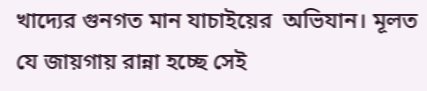খাদ্যের গুনগত মান যাচাইয়ের  অভিযান। মূলত যে জায়গায় রান্না হচ্ছে সেই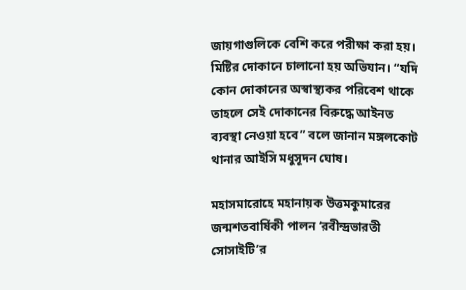জায়গাগুলিকে বেশি করে পরীক্ষা করা হয়। মিষ্টির দোকানে চালানো হয় অভিযান। “যদি কোন দোকানের অস্বাস্থ্যকর পরিবেশ থাকে তাহলে সেই দোকানের বিরুদ্ধে আইনত ব্যবস্থা নেওয়া হবে” বলে জানান মঙ্গলকোট থানার আইসি মধুসূদন ঘোষ।

মহাসমারোহে মহানায়ক উত্তমকুমারের জন্মশতবার্ষিকী পালন ‘রবীন্দ্রভারতী সোসাইটি’র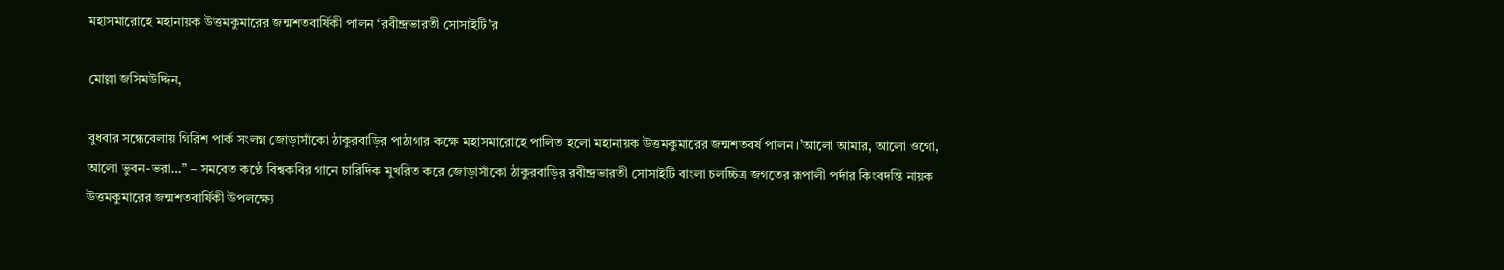মহাসমারোহে মহানায়ক উত্তমকুমারের জন্মশতবার্ষিকী পালন ‘রবীন্দ্রভারতী সোসাইটি’র

মোল্লা জসিমউদ্দিন,

বুধবার সন্ধেবেলায় গিরিশ পার্ক সংলগ্ন জোড়াসাঁকো ঠাকুরবাড়ির পাঠাগার কক্ষে মহাসমারোহে পালিত হলো মহানায়ক উত্তমকুমারের জন্মশতবর্ষ পালন।’আলো আমার, আলো ওগো, আলো ভুবন-ভরা…” – সমবেত কণ্ঠে বিশ্বকবির গানে চারিদিক মুখরিত করে জোড়াসাঁকো ঠাকুরবাড়ির রবীন্দ্রভারতী সোসাইটি বাংলা চলচ্চিত্র জগতের রূপালী পর্দার কিংবদন্তি নায়ক উত্তমকুমারের জন্মশতবার্ষিকী উপলক্ষ্যে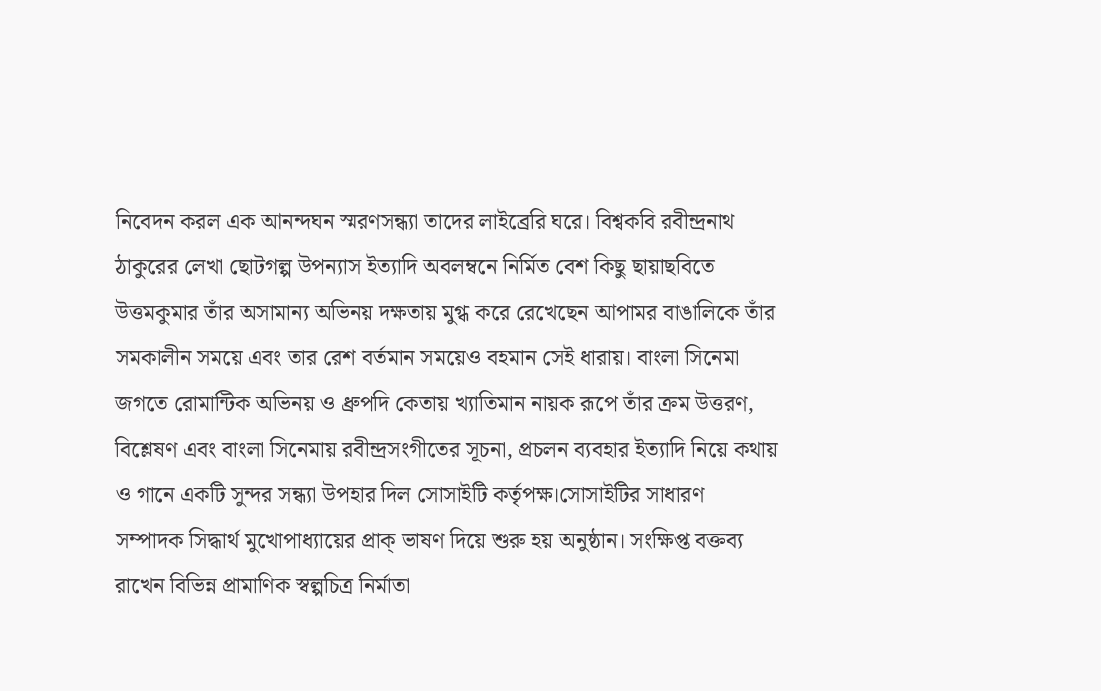নিবেদন করল এক আনন্দঘন স্মরণসন্ধ্যা তাদের লাইব্রেরি ঘরে। বিশ্বকবি রবীন্দ্রনাথ ঠাকুরের লেখা ছোটগল্প উপন্যাস ইত্যাদি অবলম্বনে নির্মিত বেশ কিছু ছায়াছবিতে উত্তমকুমার তাঁর অসামান্য অভিনয় দক্ষতায় মুগ্ধ করে রেখেছেন আপামর বাঙালিকে তাঁর সমকালীন সময়ে এবং তার রেশ বর্তমান সময়েও বহমান সেই ধারায়। বাংলা সিনেমা জগতে রোমান্টিক অভিনয় ও ধ্রুপদি কেতায় খ্যাতিমান নায়ক রূপে তাঁর ক্রম উত্তরণ, বিশ্লেষণ এবং বাংলা সিনেমায় রবীন্দ্রসংগীতের সূচনা, প্রচলন ব্যবহার ইত্যাদি নিয়ে কথায় ও গানে একটি সুন্দর সন্ধ্যা উপহার দিল সোসাইটি কর্তৃপক্ষ।সোসাইটির সাধারণ সম্পাদক সিদ্ধার্থ মুখোপাধ্যায়ের প্রাক্ ভাষণ দিয়ে শুরু হয় অনুষ্ঠান। সংক্ষিপ্ত বক্তব্য রাখেন বিভিন্ন প্রামাণিক স্বল্পচিত্র নির্মাতা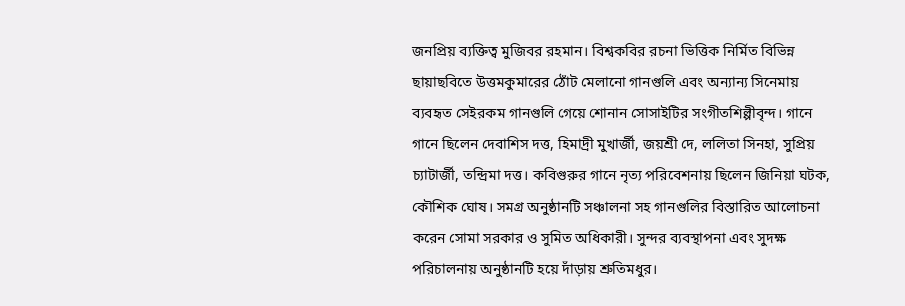জনপ্রিয় ব্যক্তিত্ব মুজিবর রহমান। বিশ্বকবির রচনা ভিত্তিক নির্মিত বিভিন্ন ছায়াছবিতে উত্তমকুমারের ঠোঁট মেলানো গানগুলি এবং অন্যান্য সিনেমায় ব্যবহৃত সেইরকম গানগুলি গেয়ে শোনান সোসাইটির সংগীতশিল্পীবৃন্দ। গানে গানে ছিলেন দেবাশিস দত্ত, হিমাদ্রী মুখার্জী, জয়শ্রী দে, ললিতা সিনহা, সুপ্রিয় চ‍্যাটার্জী, তন্দ্রিমা দত্ত। কবিগুরুর গানে নৃত্য পরিবেশনায় ছিলেন জিনিয়া ঘটক, কৌশিক ঘোষ। সমগ্র অনুষ্ঠানটি সঞ্চালনা সহ গানগুলির বিস্তারিত আলোচনা করেন সোমা সরকার ও সুমিত অধিকারী। সুন্দর ব্যবস্থাপনা এবং সুদক্ষ পরিচালনায় অনুষ্ঠানটি হয়ে দাঁড়ায় শ্রুতিমধুর।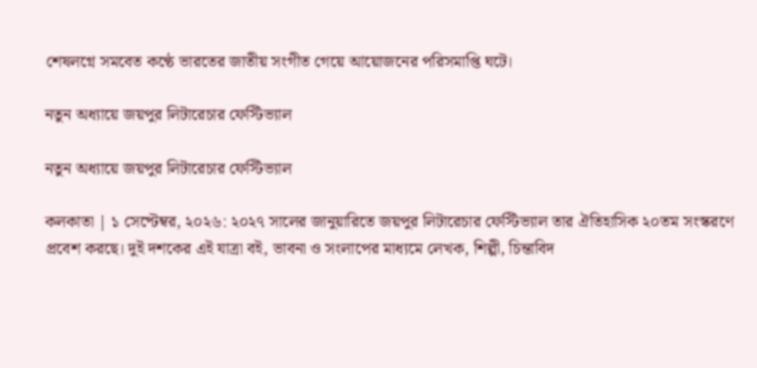শেষলগ্নে সমবেত কণ্ঠে ভারতের জাতীয় সংগীত গেয়ে আয়োজনের পরিসমাপ্তি ঘটে।

নতুন অধ্যায়ে জয়পুর লিটারেচার ফেস্টিভ্যাল

নতুন অধ্যায়ে জয়পুর লিটারেচার ফেস্টিভ্যাল

কলকাতা | ১ সেপ্টেম্বর, ২০২৬: ২০২৭ সালের জানুয়ারিতে জয়পুর লিটারেচার ফেস্টিভ্যাল তার ঐতিহাসিক ২০তম সংস্করণে প্রবেশ করছে। দুই দশকের এই যাত্রা বই, ভাবনা ও সংলাপের মাধ্যমে লেখক, শিল্পী, চিন্তাবিদ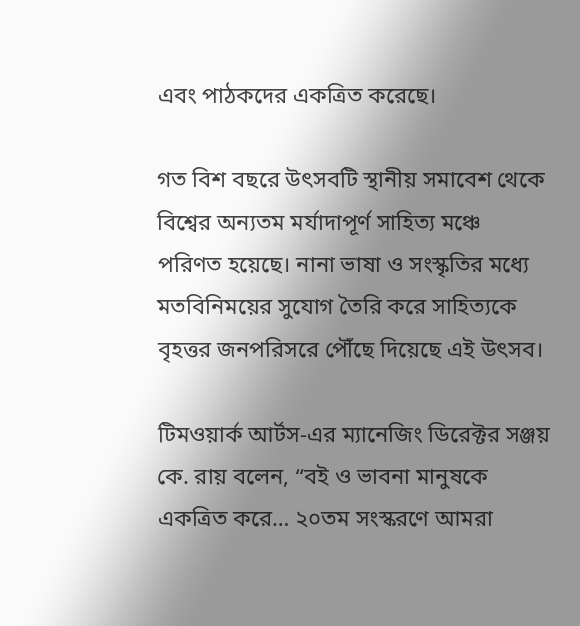এবং পাঠকদের একত্রিত করেছে।

গত বিশ বছরে উৎসবটি স্থানীয় সমাবেশ থেকে বিশ্বের অন্যতম মর্যাদাপূর্ণ সাহিত্য মঞ্চে পরিণত হয়েছে। নানা ভাষা ও সংস্কৃতির মধ্যে মতবিনিময়ের সুযোগ তৈরি করে সাহিত্যকে বৃহত্তর জনপরিসরে পৌঁছে দিয়েছে এই উৎসব।

টিমওয়ার্ক আর্টস-এর ম্যানেজিং ডিরেক্টর সঞ্জয় কে. রায় বলেন, “বই ও ভাবনা মানুষকে একত্রিত করে… ২০তম সংস্করণে আমরা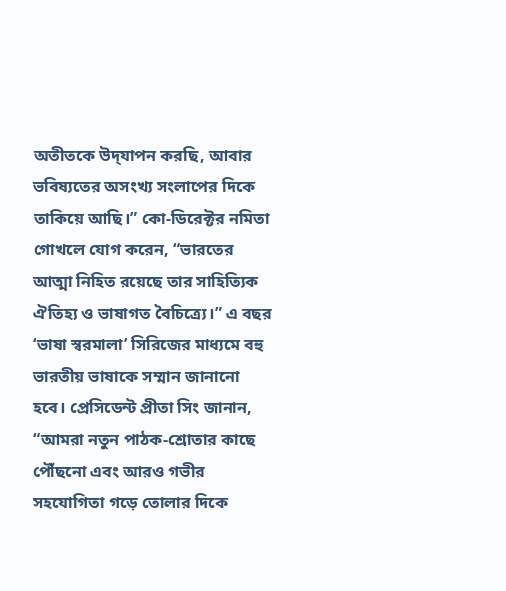অতীতকে উদ্‌যাপন করছি, আবার ভবিষ্যতের অসংখ্য সংলাপের দিকে তাকিয়ে আছি।” কো-ডিরেক্টর নমিতা গোখলে যোগ করেন, “ভারতের আত্মা নিহিত রয়েছে তার সাহিত্যিক ঐতিহ্য ও ভাষাগত বৈচিত্র্যে।” এ বছর ‘ভাষা স্বরমালা’ সিরিজের মাধ্যমে বহু ভারতীয় ভাষাকে সম্মান জানানো হবে। প্রেসিডেন্ট প্রীতা সিং জানান, “আমরা নতুন পাঠক-শ্রোতার কাছে পৌঁছনো এবং আরও গভীর সহযোগিতা গড়ে তোলার দিকে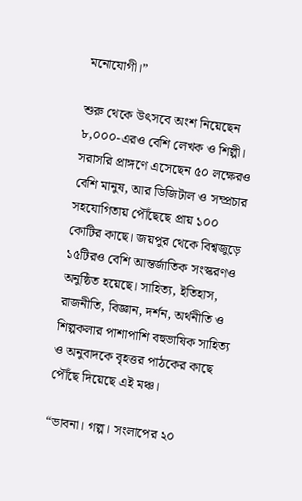মনোযোগী।”

শুরু থেকে উৎসবে অংশ নিয়েছেন ৮,০০০-এরও বেশি লেখক ও শিল্পী। সরাসরি প্রাঙ্গণে এসেছেন ৫০ লক্ষেরও বেশি মানুষ, আর ডিজিটাল ও সম্প্রচার সহযোগিতায় পৌঁছেছে প্রায় ১০০ কোটির কাছে। জয়পুর থেকে বিশ্বজুড়ে ১৫টিরও বেশি আন্তর্জাতিক সংস্করণও অনুষ্ঠিত হয়েছে। সাহিত্য, ইতিহাস, রাজনীতি, বিজ্ঞান, দর্শন, অর্থনীতি ও শিল্পকলার পাশাপাশি বহুভাষিক সাহিত্য ও অনুবাদকে বৃহত্তর পাঠকের কাছে পৌঁছে দিয়েছে এই মঞ্চ।

“ভাবনা। গল্প। সংলাপের ২০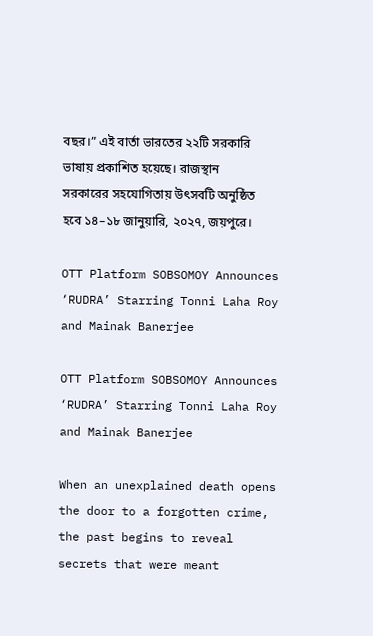বছর।” এই বার্তা ভারতের ২২টি সরকারি ভাষায় প্রকাশিত হয়েছে। রাজস্থান সরকারের সহযোগিতায় উৎসবটি অনুষ্ঠিত হবে ১৪–১৮ জানুয়ারি, ২০২৭, জয়পুরে।

OTT Platform SOBSOMOY Announces ‘RUDRA’ Starring Tonni Laha Roy and Mainak Banerjee

OTT Platform SOBSOMOY Announces ‘RUDRA’ Starring Tonni Laha Roy and Mainak Banerjee

When an unexplained death opens the door to a forgotten crime, the past begins to reveal secrets that were meant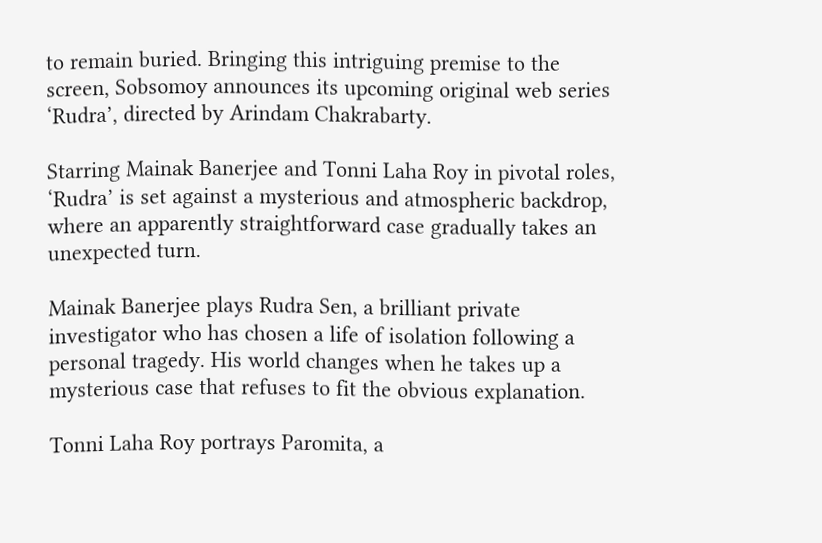to remain buried. Bringing this intriguing premise to the screen, Sobsomoy announces its upcoming original web series ‘Rudra’, directed by Arindam Chakrabarty.

Starring Mainak Banerjee and Tonni Laha Roy in pivotal roles, ‘Rudra’ is set against a mysterious and atmospheric backdrop, where an apparently straightforward case gradually takes an unexpected turn.

Mainak Banerjee plays Rudra Sen, a brilliant private investigator who has chosen a life of isolation following a personal tragedy. His world changes when he takes up a mysterious case that refuses to fit the obvious explanation.

Tonni Laha Roy portrays Paromita, a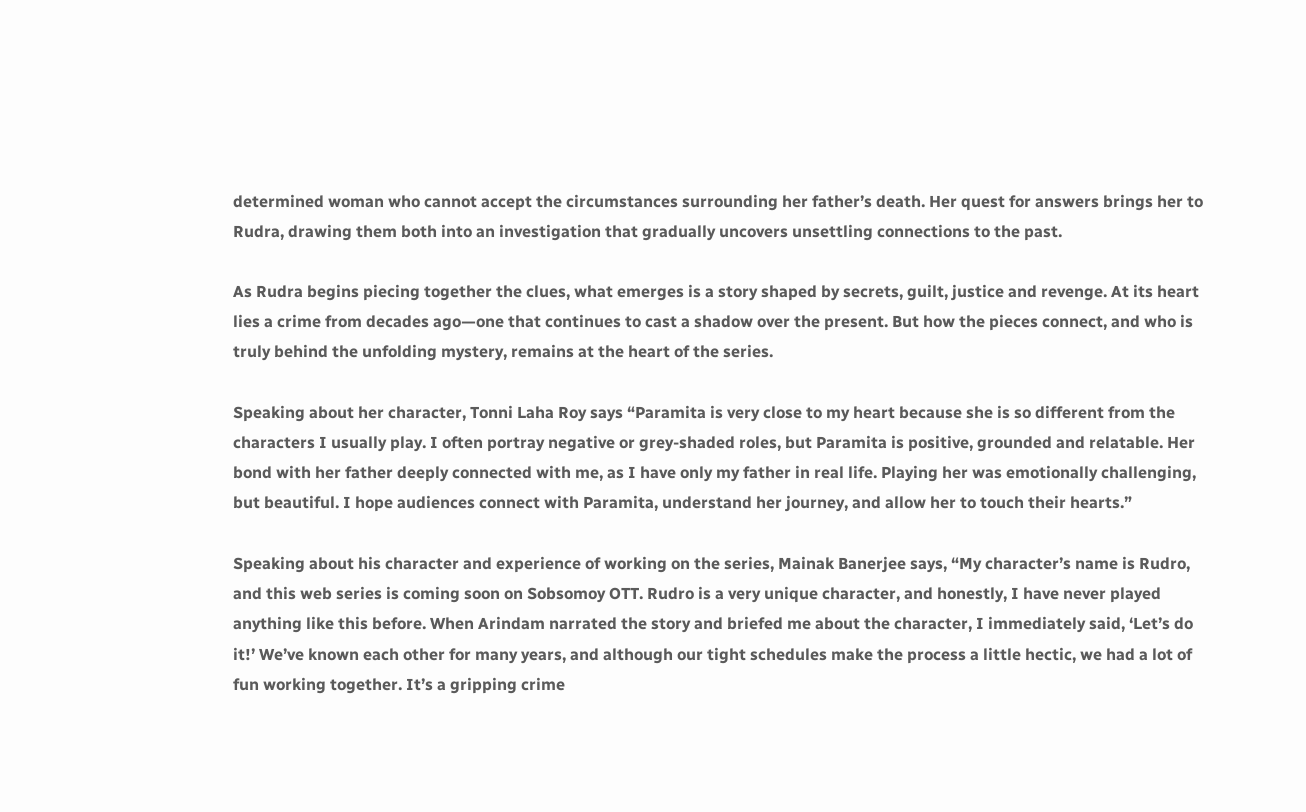determined woman who cannot accept the circumstances surrounding her father’s death. Her quest for answers brings her to Rudra, drawing them both into an investigation that gradually uncovers unsettling connections to the past.

As Rudra begins piecing together the clues, what emerges is a story shaped by secrets, guilt, justice and revenge. At its heart lies a crime from decades ago—one that continues to cast a shadow over the present. But how the pieces connect, and who is truly behind the unfolding mystery, remains at the heart of the series.

Speaking about her character, Tonni Laha Roy says “Paramita is very close to my heart because she is so different from the characters I usually play. I often portray negative or grey-shaded roles, but Paramita is positive, grounded and relatable. Her bond with her father deeply connected with me, as I have only my father in real life. Playing her was emotionally challenging, but beautiful. I hope audiences connect with Paramita, understand her journey, and allow her to touch their hearts.”

Speaking about his character and experience of working on the series, Mainak Banerjee says, “My character’s name is Rudro, and this web series is coming soon on Sobsomoy OTT. Rudro is a very unique character, and honestly, I have never played anything like this before. When Arindam narrated the story and briefed me about the character, I immediately said, ‘Let’s do it!’ We’ve known each other for many years, and although our tight schedules make the process a little hectic, we had a lot of fun working together. It’s a gripping crime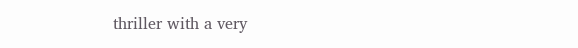thriller with a very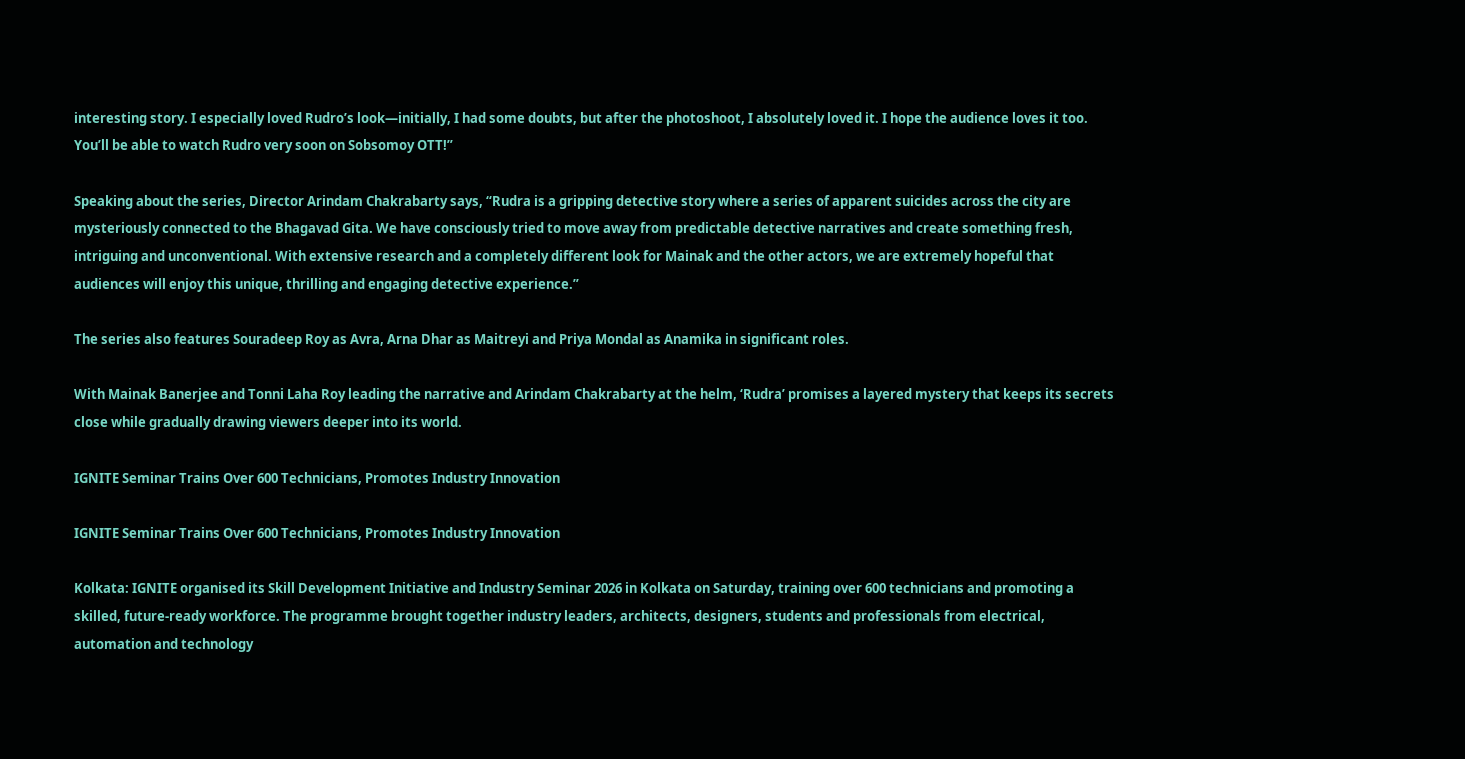interesting story. I especially loved Rudro’s look—initially, I had some doubts, but after the photoshoot, I absolutely loved it. I hope the audience loves it too. You’ll be able to watch Rudro very soon on Sobsomoy OTT!”

Speaking about the series, Director Arindam Chakrabarty says, “Rudra is a gripping detective story where a series of apparent suicides across the city are mysteriously connected to the Bhagavad Gita. We have consciously tried to move away from predictable detective narratives and create something fresh, intriguing and unconventional. With extensive research and a completely different look for Mainak and the other actors, we are extremely hopeful that audiences will enjoy this unique, thrilling and engaging detective experience.”

The series also features Souradeep Roy as Avra, Arna Dhar as Maitreyi and Priya Mondal as Anamika in significant roles.

With Mainak Banerjee and Tonni Laha Roy leading the narrative and Arindam Chakrabarty at the helm, ‘Rudra’ promises a layered mystery that keeps its secrets close while gradually drawing viewers deeper into its world.

IGNITE Seminar Trains Over 600 Technicians, Promotes Industry Innovation

IGNITE Seminar Trains Over 600 Technicians, Promotes Industry Innovation

Kolkata: IGNITE organised its Skill Development Initiative and Industry Seminar 2026 in Kolkata on Saturday, training over 600 technicians and promoting a skilled, future-ready workforce. The programme brought together industry leaders, architects, designers, students and professionals from electrical, automation and technology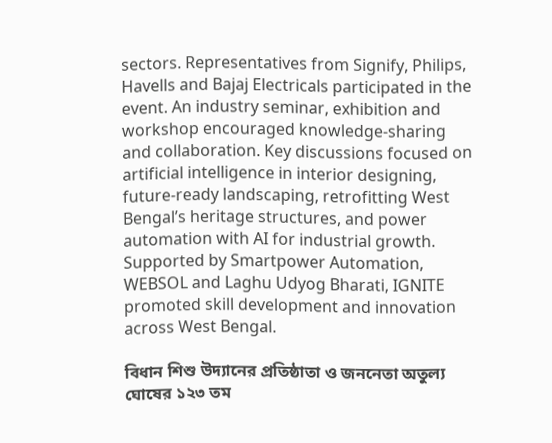sectors. Representatives from Signify, Philips, Havells and Bajaj Electricals participated in the event. An industry seminar, exhibition and workshop encouraged knowledge-sharing and collaboration. Key discussions focused on artificial intelligence in interior designing, future-ready landscaping, retrofitting West Bengal’s heritage structures, and power automation with AI for industrial growth. Supported by Smartpower Automation, WEBSOL and Laghu Udyog Bharati, IGNITE promoted skill development and innovation across West Bengal.

বিধান শিশু উদ্যানের প্রতিষ্ঠাতা ও জননেতা অতুল্য ঘোষের ১২৩ তম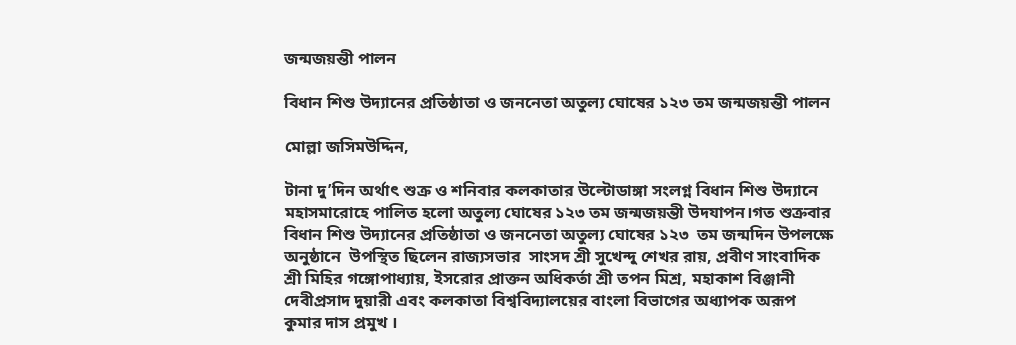জন্মজয়ন্তী পালন

বিধান শিশু উদ্যানের প্রতিষ্ঠাতা ও জননেতা অতুল্য ঘোষের ১২৩ তম জন্মজয়ন্তী পালন

মোল্লা জসিমউদ্দিন,

টানা দু’দিন অর্থাৎ শুক্র ও শনিবার কলকাতার উল্টোডাঙ্গা সংলগ্ন বিধান শিশু উদ্যানে মহাসমারোহে পালিত হলো অতুল্য ঘোষের ১২৩ তম জন্মজয়ন্তী উদযাপন।গত শুক্রবার  বিধান শিশু উদ্যানের প্রতিষ্ঠাতা ও জননেতা অতুল্য ঘোষের ১২৩  তম জন্মদিন উপলক্ষে অনুষ্ঠানে  উপস্থিত ছিলেন রাজ্যসভার  সাংসদ শ্রী সুখেন্দু শেখর রায়, প্রবীণ সাংবাদিক শ্রী মিহির গঙ্গোপাধ্যায়, ইসরোর প্রাক্তন অধিকর্তা শ্রী তপন মিশ্র, মহাকাশ বিঞ্জানী দেবীপ্রসাদ দুয়ারী এবং কলকাতা বিশ্ববিদ্যালয়ের বাংলা বিভাগের অধ্যাপক অরূপ কুমার দাস প্রমুখ ।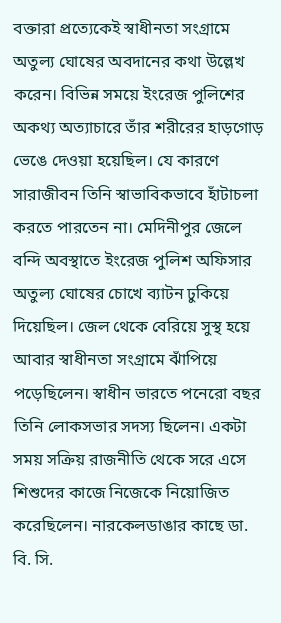বক্তারা প্রত্যেকেই স্বাধীনতা সংগ্রামে অতুল্য ঘোষের অবদানের কথা উল্লেখ করেন। বিভিন্ন সময়ে ইংরেজ পুলিশের অকথ্য অত্যাচারে তাঁর শরীরের হাড়গোড় ভেঙে দেওয়া হয়েছিল। যে কারণে সারাজীবন তিনি স্বাভাবিকভাবে হাঁটাচলা করতে পারতেন না। মেদিনীপুর জেলে বন্দি অবস্থাতে ইংরেজ পুলিশ অফিসার অতুল্য ঘোষের চোখে ব্যাটন ঢুকিয়ে দিয়েছিল। জেল থেকে বেরিয়ে সুস্থ হয়ে আবার স্বাধীনতা সংগ্রামে ঝাঁপিয়ে পড়েছিলেন। স্বাধীন ভারতে পনেরো বছর তিনি লোকসভার সদস্য ছিলেন। একটা সময় সক্রিয় রাজনীতি থেকে সরে এসে শিশুদের কাজে নিজেকে নিয়োজিত করেছিলেন। নারকেলডাঙার কাছে ডা. বি. সি.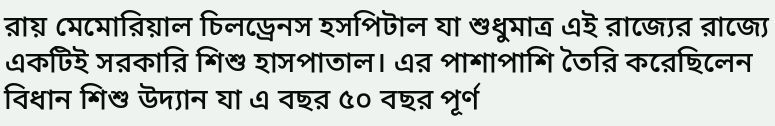রায় মেমোরিয়াল চিলড্রেনস হসপিটাল যা শুধুমাত্র এই রাজ্যের রাজ্যে একটিই সরকারি শিশু হাসপাতাল। এর পাশাপাশি তৈরি করেছিলেন বিধান শিশু উদ্যান যা এ বছর ৫০ বছর পূর্ণ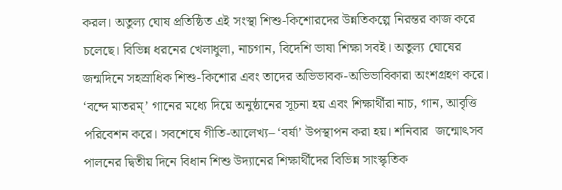করল। অতুল্য ঘোষ প্রতিষ্ঠিত এই সংস্থা শিশু-কিশোরদের উন্নতিকল্পে নিরন্তর কাজ করে চলেছে। বিভিন্ন ধরনের খেলাধুলা, নাচগান, বিদেশি ভাষা শিক্ষা সবই। অতুল্য ঘোষের জন্মদিনে সহস্রাধিক শিশু-কিশোর এবং তাদের অভিভাবক-অভিভাবিকারা অংশগ্রহণ করে। ‘বন্দে মাতরম্’ গানের মধ্যে দিয়ে অনুষ্ঠানের সূচনা হয় এবং শিক্ষার্থীরা নাচ, গান, আবৃত্তি পরিবেশন করে। সবশেষে গীতি-আলেখ্য– ‘বর্ষা’ উপস্থাপন করা হয়। শনিবার  জন্মোৎসব পালনের দ্বিতীয় দিনে বিধান শিশু উদ্যানের শিক্ষার্থীদের বিভিন্ন সাংস্কৃতিক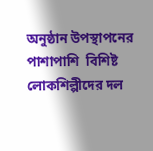অনুষ্ঠান উপস্থাপনের পাশাপাশি  বিশিষ্ট লোকশিল্পীদের দল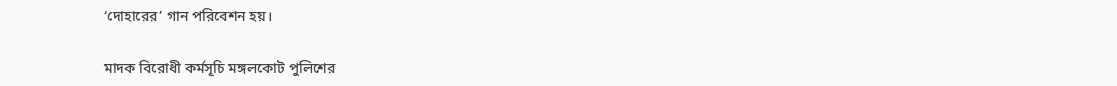‘দোহারের’ গান পরিবেশন হয়।

মাদক বিরোধী কর্মসূচি মঙ্গলকোট পুলিশের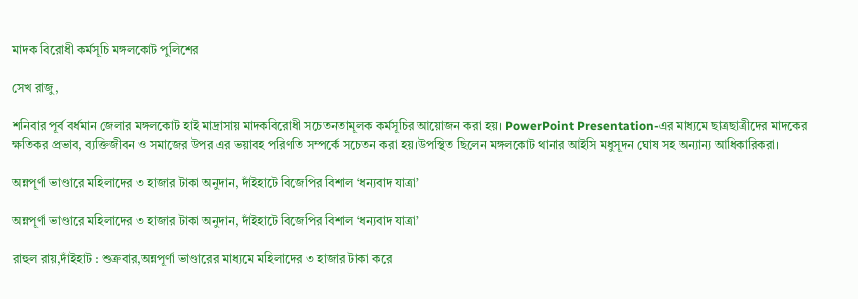মাদক বিরোধী কর্মসূচি মঙ্গলকোট পুলিশের

সেখ রাজু,

শনিবার পূর্ব বর্ধমান জেলার মঙ্গলকোট হাই মাদ্রাসায় মাদকবিরোধী সচেতনতামূলক কর্মসূচির আয়োজন করা হয়। PowerPoint Presentation-এর মাধ্যমে ছাত্রছাত্রীদের মাদকের ক্ষতিকর প্রভাব, ব্যক্তিজীবন ও সমাজের উপর এর ভয়াবহ পরিণতি সম্পর্কে সচেতন করা হয়।উপস্থিত ছিলেন মঙ্গলকোট থানার আইসি মধুসূদন ঘোষ সহ অন্যান্য আধিকারিকরা।

অন্নপূর্ণা ভাণ্ডারে মহিলাদের ৩ হাজার টাকা অনুদান, দাঁইহাটে বিজেপির বিশাল ‘ধন্যবাদ যাত্রা’

অন্নপূর্ণা ভাণ্ডারে মহিলাদের ৩ হাজার টাকা অনুদান, দাঁইহাটে বিজেপির বিশাল ‘ধন্যবাদ যাত্রা’

রাহুল রায়,দাঁইহাট : শুক্রবার,অন্নপূর্ণা ভাণ্ডারের মাধ্যমে মহিলাদের ৩ হাজার টাকা করে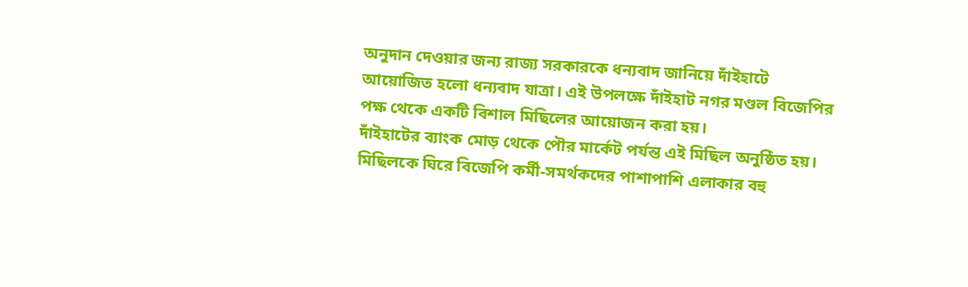অনুদান দেওয়ার জন্য রাজ্য সরকারকে ধন্যবাদ জানিয়ে দাঁইহাটে আয়োজিত হলো ধন্যবাদ যাত্রা। এই উপলক্ষে দাঁইহাট নগর মণ্ডল বিজেপির পক্ষ থেকে একটি বিশাল মিছিলের আয়োজন করা হয়।
দাঁইহাটের ব্যাংক মোড় থেকে পৌর মার্কেট পর্যন্ত এই মিছিল অনুষ্ঠিত হয়। মিছিলকে ঘিরে বিজেপি কর্মী-সমর্থকদের পাশাপাশি এলাকার বহু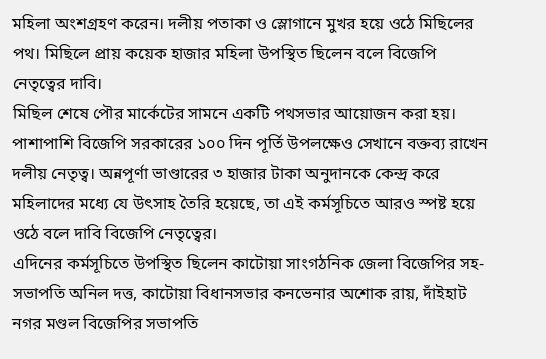মহিলা অংশগ্রহণ করেন। দলীয় পতাকা ও স্লোগানে মুখর হয়ে ওঠে মিছিলের পথ। মিছিলে প্রায় কয়েক হাজার মহিলা উপস্থিত ছিলেন বলে বিজেপি নেতৃত্বের দাবি।
মিছিল শেষে পৌর মার্কেটের সামনে একটি পথসভার আয়োজন করা হয়। পাশাপাশি বিজেপি সরকারের ১০০ দিন পূর্তি উপলক্ষেও সেখানে বক্তব্য রাখেন দলীয় নেতৃত্ব। অন্নপূর্ণা ভাণ্ডারের ৩ হাজার টাকা অনুদানকে কেন্দ্র করে মহিলাদের মধ্যে যে উৎসাহ তৈরি হয়েছে, তা এই কর্মসূচিতে আরও স্পষ্ট হয়ে ওঠে বলে দাবি বিজেপি নেতৃত্বের।
এদিনের কর্মসূচিতে উপস্থিত ছিলেন কাটোয়া সাংগঠনিক জেলা বিজেপির সহ-সভাপতি অনিল দত্ত, কাটোয়া বিধানসভার কনভেনার অশোক রায়, দাঁইহাট নগর মণ্ডল বিজেপির সভাপতি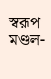স্বরূপ মণ্ডল-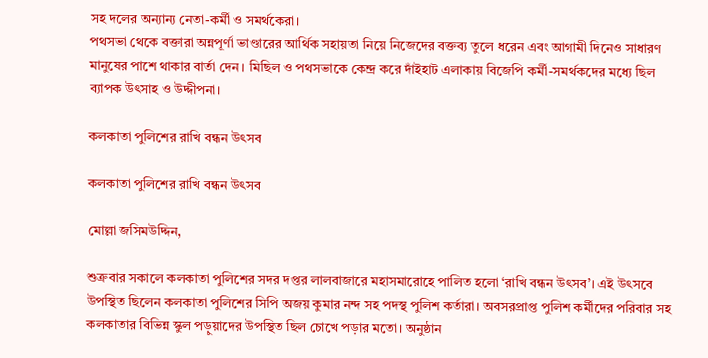সহ দলের অন্যান্য নেতা-কর্মী ও সমর্থকেরা।
পথসভা থেকে বক্তারা অন্নপূর্ণা ভাণ্ডারের আর্থিক সহায়তা নিয়ে নিজেদের বক্তব্য তুলে ধরেন এবং আগামী দিনেও সাধারণ মানুষের পাশে থাকার বার্তা দেন। মিছিল ও পথসভাকে কেন্দ্র করে দাঁইহাট এলাকায় বিজেপি কর্মী-সমর্থকদের মধ্যে ছিল ব্যাপক উৎসাহ ও উদ্দীপনা।

কলকাতা পুলিশের রাখি বন্ধন উৎসব

কলকাতা পুলিশের রাখি বন্ধন উৎসব

মোল্লা জসিমউদ্দিন,

শুক্রবার সকালে কলকাতা পুলিশের সদর দপ্তর লালবাজারে মহাসমারোহে পালিত হলো ‘রাখি বন্ধন উৎসব’। এই উৎসবে উপস্থিত ছিলেন কলকাতা পুলিশের সিপি অজয় কুমার নন্দ সহ পদস্থ পুলিশ কর্তারা। অবসরপ্রাপ্ত পুলিশ কর্মীদের পরিবার সহ কলকাতার বিভিন্ন স্কুল পড়ুয়াদের উপস্থিত ছিল চোখে পড়ার মতো। অনুষ্ঠান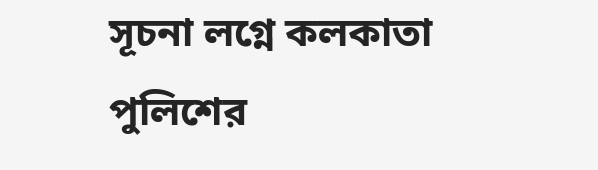সূচনা লগ্নে কলকাতা পুলিশের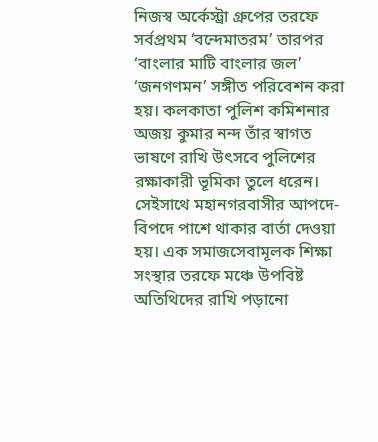নিজস্ব অর্কেস্ট্রা গ্রুপের তরফে সর্বপ্রথম ‘বন্দেমাতরম’ তারপর ‘বাংলার মাটি বাংলার জল’ ‘জনগণমন’ সঙ্গীত পরিবেশন করা হয়। কলকাতা পুলিশ কমিশনার অজয় কুমার নন্দ তাঁর স্বাগত ভাষণে রাখি উৎসবে পুলিশের রক্ষাকারী ভূমিকা তুলে ধরেন। সেইসাথে মহানগরবাসীর আপদে-বিপদে পাশে থাকার বার্তা দেওয়া হয়। এক সমাজসেবামূলক শিক্ষা সংস্থার তরফে মঞ্চে উপবিষ্ট অতিথিদের রাখি পড়ানো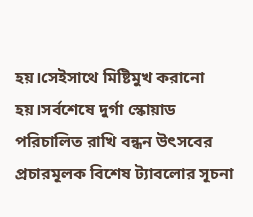হয়।সেইসাথে মিষ্টিমুখ করানো হয়।সর্বশেষে দুর্গা স্কোয়াড পরিচালিত রাখি বন্ধন উৎসবের প্রচারমূলক বিশেষ ট্যাবলোর সূচনা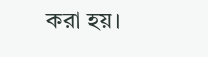করা হয়।